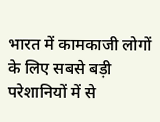भारत में कामकाजी लोगों के लिए सबसे बड़ी परेशानियों में से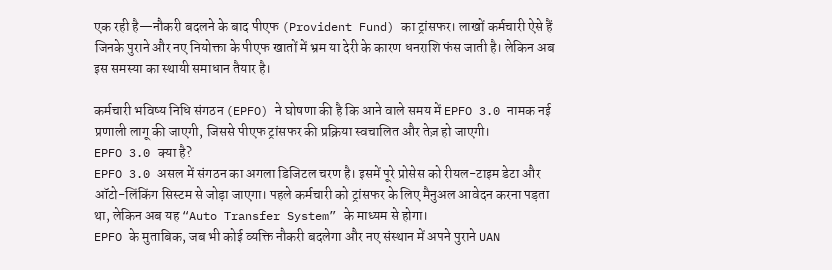एक रही है—नौकरी बदलने के बाद पीएफ (Provident Fund) का ट्रांसफर। लाखों कर्मचारी ऐसे हैं जिनके पुराने और नए नियोक्ता के पीएफ खातों में भ्रम या देरी के कारण धनराशि फंस जाती है। लेकिन अब इस समस्या का स्थायी समाधान तैयार है।

कर्मचारी भविष्य निधि संगठन (EPFO) ने घोषणा की है कि आने वाले समय में EPFO 3.0 नामक नई प्रणाली लागू की जाएगी, जिससे पीएफ ट्रांसफर की प्रक्रिया स्वचालित और तेज़ हो जाएगी।
EPFO 3.0 क्या है?
EPFO 3.0 असल में संगठन का अगला डिजिटल चरण है। इसमें पूरे प्रोसेस को रीयल-टाइम डेटा और ऑटो-लिंकिंग सिस्टम से जोड़ा जाएगा। पहले कर्मचारी को ट्रांसफर के लिए मैनुअल आवेदन करना पड़ता था, लेकिन अब यह “Auto Transfer System” के माध्यम से होगा।
EPFO के मुताबिक, जब भी कोई व्यक्ति नौकरी बदलेगा और नए संस्थान में अपने पुराने UAN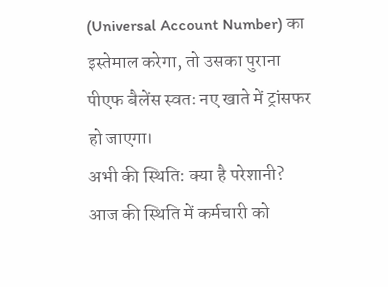(Universal Account Number) का इस्तेमाल करेगा, तो उसका पुराना पीएफ बैलेंस स्वतः नए खाते में ट्रांसफर हो जाएगा।
अभी की स्थिति: क्या है परेशानी?
आज की स्थिति में कर्मचारी को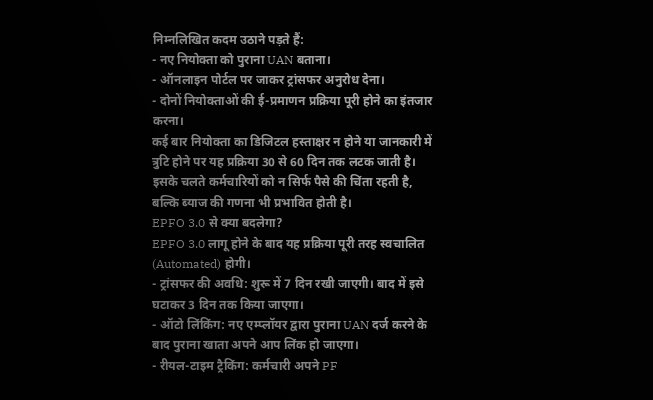निम्नलिखित कदम उठाने पड़ते हैं:
- नए नियोक्ता को पुराना UAN बताना।
- ऑनलाइन पोर्टल पर जाकर ट्रांसफर अनुरोध देना।
- दोनों नियोक्ताओं की ई-प्रमाणन प्रक्रिया पूरी होने का इंतजार करना।
कई बार नियोक्ता का डिजिटल हस्ताक्षर न होने या जानकारी में त्रुटि होने पर यह प्रक्रिया 30 से 60 दिन तक लटक जाती है। इसके चलते कर्मचारियों को न सिर्फ पैसे की चिंता रहती है, बल्कि ब्याज की गणना भी प्रभावित होती है।
EPFO 3.0 से क्या बदलेगा?
EPFO 3.0 लागू होने के बाद यह प्रक्रिया पूरी तरह स्वचालित (Automated) होगी।
- ट्रांसफर की अवधि: शुरू में 7 दिन रखी जाएगी। बाद में इसे घटाकर 3 दिन तक किया जाएगा।
- ऑटो लिंकिंग: नए एम्प्लॉयर द्वारा पुराना UAN दर्ज करने के बाद पुराना खाता अपने आप लिंक हो जाएगा।
- रीयल-टाइम ट्रैकिंग: कर्मचारी अपने PF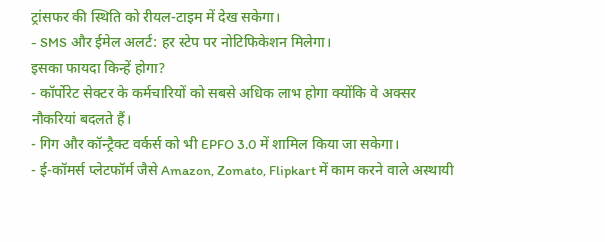ट्रांसफर की स्थिति को रीयल-टाइम में देख सकेगा।
- SMS और ईमेल अलर्ट: हर स्टेप पर नोटिफिकेशन मिलेगा।
इसका फायदा किन्हें होगा?
- कॉर्पोरेट सेक्टर के कर्मचारियों को सबसे अधिक लाभ होगा क्योंकि वे अक्सर नौकरियां बदलते हैं।
- गिग और कॉन्ट्रैक्ट वर्कर्स को भी EPFO 3.0 में शामिल किया जा सकेगा।
- ई-कॉमर्स प्लेटफॉर्म जैसे Amazon, Zomato, Flipkart में काम करने वाले अस्थायी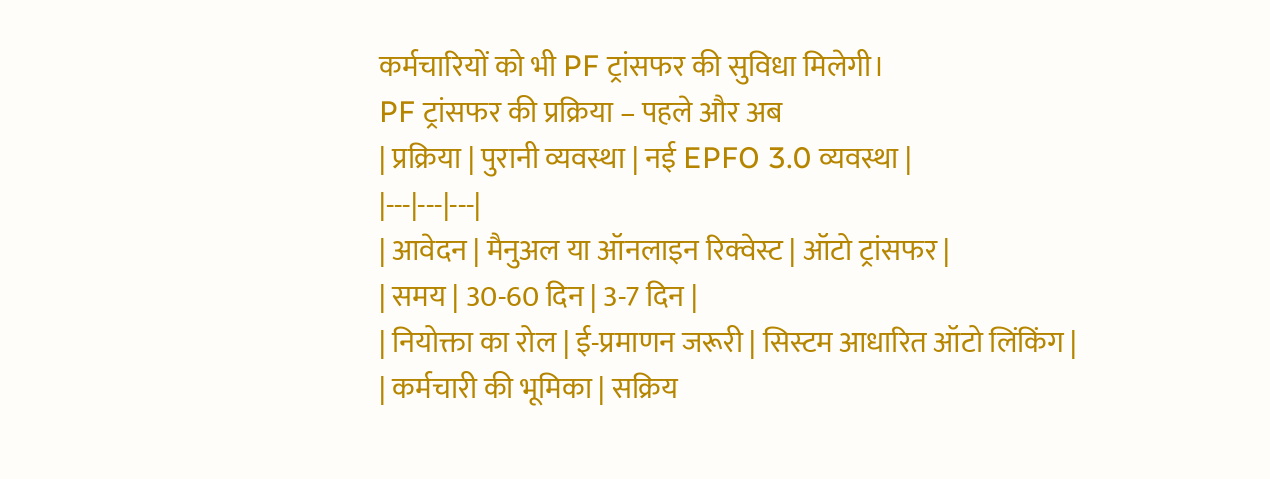कर्मचारियों को भी PF ट्रांसफर की सुविधा मिलेगी।
PF ट्रांसफर की प्रक्रिया – पहले और अब
| प्रक्रिया | पुरानी व्यवस्था | नई EPFO 3.0 व्यवस्था |
|---|---|---|
| आवेदन | मैनुअल या ऑनलाइन रिक्वेस्ट | ऑटो ट्रांसफर |
| समय | 30-60 दिन | 3-7 दिन |
| नियोक्ता का रोल | ई-प्रमाणन जरूरी | सिस्टम आधारित ऑटो लिंकिंग |
| कर्मचारी की भूमिका | सक्रिय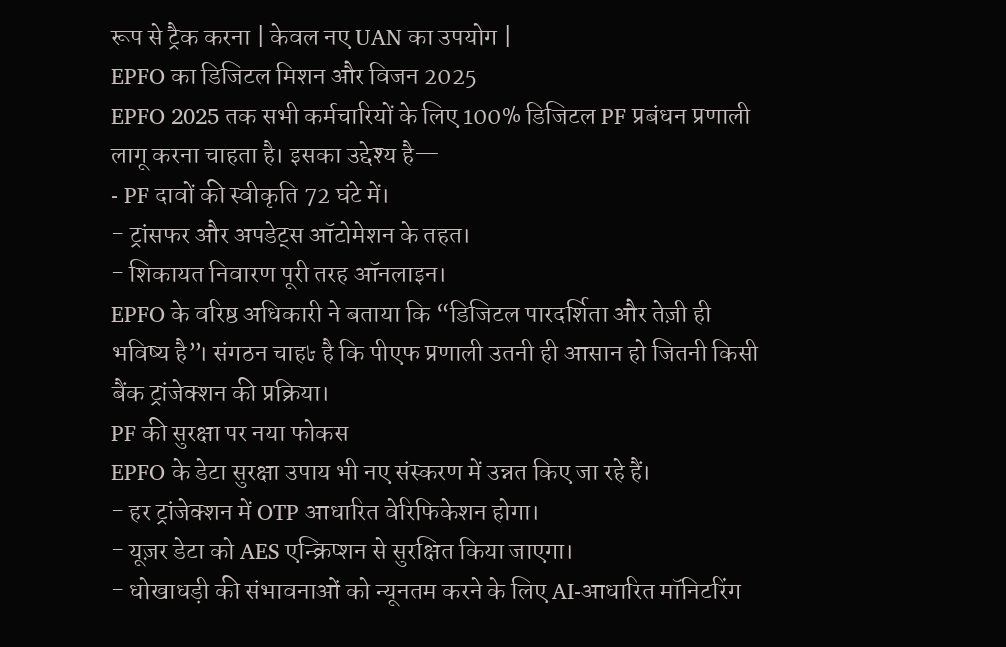रूप से ट्रैक करना | केवल नए UAN का उपयोग |
EPFO का डिजिटल मिशन और विजन 2025
EPFO 2025 तक सभी कर्मचारियों के लिए 100% डिजिटल PF प्रबंधन प्रणाली लागू करना चाहता है। इसका उद्देश्य है—
- PF दावों की स्वीकृति 72 घंटे में।
- ट्रांसफर और अपडेट्स ऑटोमेशन के तहत।
- शिकायत निवारण पूरी तरह ऑनलाइन।
EPFO के वरिष्ठ अधिकारी ने बताया कि “डिजिटल पारदर्शिता और तेज़ी ही भविष्य है”। संगठन चाहتا है कि पीएफ प्रणाली उतनी ही आसान हो जितनी किसी बैंक ट्रांजेक्शन की प्रक्रिया।
PF की सुरक्षा पर नया फोकस
EPFO के डेटा सुरक्षा उपाय भी नए संस्करण में उन्नत किए जा रहे हैं।
- हर ट्रांजेक्शन में OTP आधारित वेरिफिकेशन होगा।
- यूज़र डेटा को AES एन्क्रिप्शन से सुरक्षित किया जाएगा।
- धोखाधड़ी की संभावनाओं को न्यूनतम करने के लिए AI-आधारित मॉनिटरिंग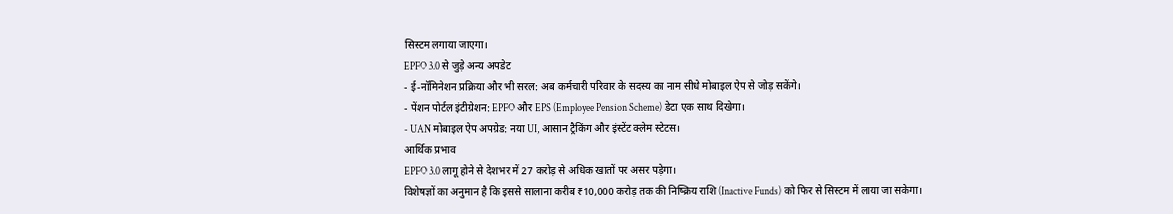सिस्टम लगाया जाएगा।
EPFO 3.0 से जुड़े अन्य अपडेट
- ई-नॉमिनेशन प्रक्रिया और भी सरल: अब कर्मचारी परिवार के सदस्य का नाम सीधे मोबाइल ऐप से जोड़ सकेंगे।
- पेंशन पोर्टल इंटीग्रेशन: EPFO और EPS (Employee Pension Scheme) डेटा एक साथ दिखेगा।
- UAN मोबाइल ऐप अपग्रेड: नया UI, आसान ट्रैकिंग और इंस्टेंट क्लेम स्टेटस।
आर्थिक प्रभाव
EPFO 3.0 लागू होने से देशभर में 27 करोड़ से अधिक खातों पर असर पड़ेगा।
विशेषज्ञों का अनुमान है कि इससे सालाना करीब ₹10,000 करोड़ तक की निष्क्रिय राशि (Inactive Funds) को फिर से सिस्टम में लाया जा सकेगा।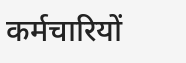कर्मचारियों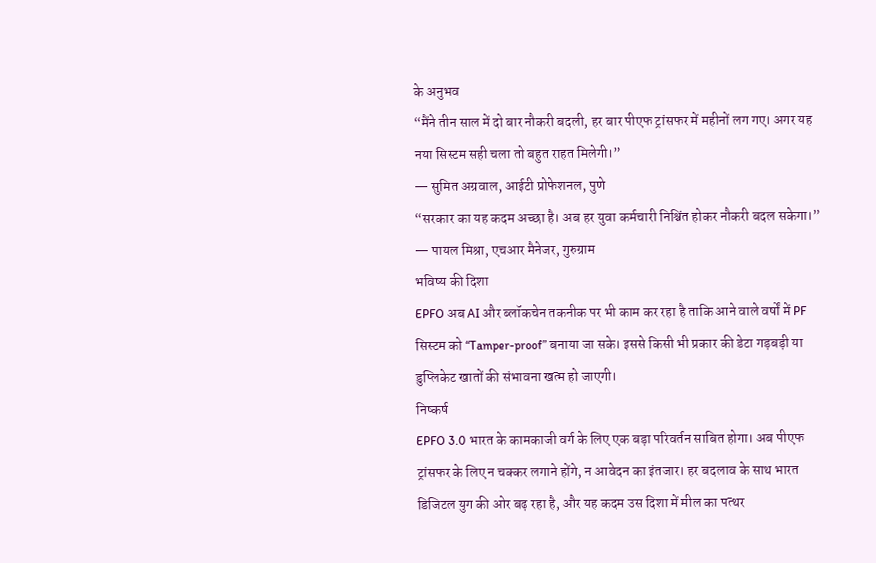के अनुभव
“मैंने तीन साल में दो बार नौकरी बदली, हर बार पीएफ ट्रांसफर में महीनों लग गए। अगर यह नया सिस्टम सही चला तो बहुत राहत मिलेगी।”
— सुमित अग्रवाल, आईटी प्रोफेशनल, पुणे
“सरकार का यह कदम अच्छा है। अब हर युवा कर्मचारी निश्चिंत होकर नौकरी बदल सकेगा।”
— पायल मिश्रा, एचआर मैनेजर, गुरुग्राम
भविष्य की दिशा
EPFO अब AI और ब्लॉकचेन तकनीक पर भी काम कर रहा है ताकि आने वाले वर्षों में PF सिस्टम को “Tamper-proof” बनाया जा सके। इससे किसी भी प्रकार की डेटा गड़बड़ी या डुप्लिकेट खातों की संभावना खत्म हो जाएगी।
निष्कर्ष
EPFO 3.0 भारत के कामकाजी वर्ग के लिए एक बड़ा परिवर्तन साबित होगा। अब पीएफ ट्रांसफर के लिए न चक्कर लगाने होंगे, न आवेदन का इंतजार। हर बदलाव के साथ भारत डिजिटल युग की ओर बढ़ रहा है, और यह कदम उस दिशा में मील का पत्थर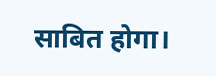साबित होगा।